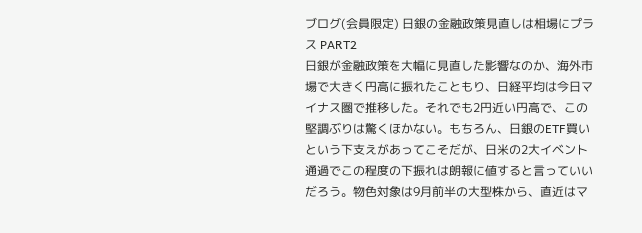ブログ(会員限定) 日銀の金融政策見直しは相場にプラス PART2
日銀が金融政策を大幅に見直した影響なのか、海外市場で大きく円高に振れたこともり、日経平均は今日マイナス圏で推移した。それでも2円近い円高で、この堅調ぶりは驚くほかない。もちろん、日銀のETF買いという下支えがあってこそだが、日米の2大イベント通過でこの程度の下振れは朗報に値すると言っていいだろう。物色対象は9月前半の大型株から、直近はマ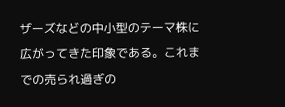ザーズなどの中小型のテーマ株に広がってきた印象である。これまでの売られ過ぎの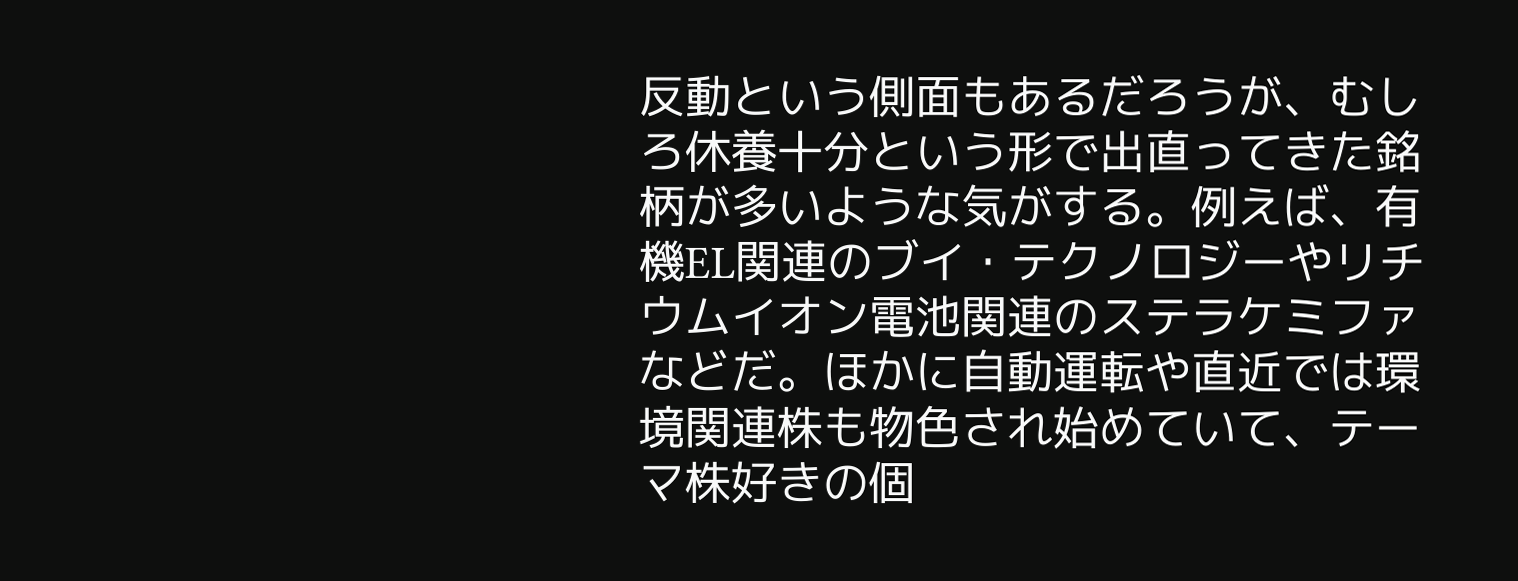反動という側面もあるだろうが、むしろ休養十分という形で出直ってきた銘柄が多いような気がする。例えば、有機EL関連のブイ・テクノロジーやリチウムイオン電池関連のステラケミファなどだ。ほかに自動運転や直近では環境関連株も物色され始めていて、テーマ株好きの個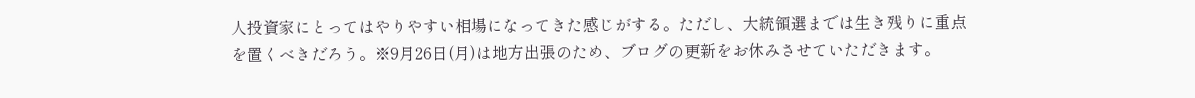人投資家にとってはやりやすい相場になってきた感じがする。ただし、大統領選までは生き残りに重点を置くべきだろう。※9月26日(月)は地方出張のため、ブログの更新をお休みさせていただきます。